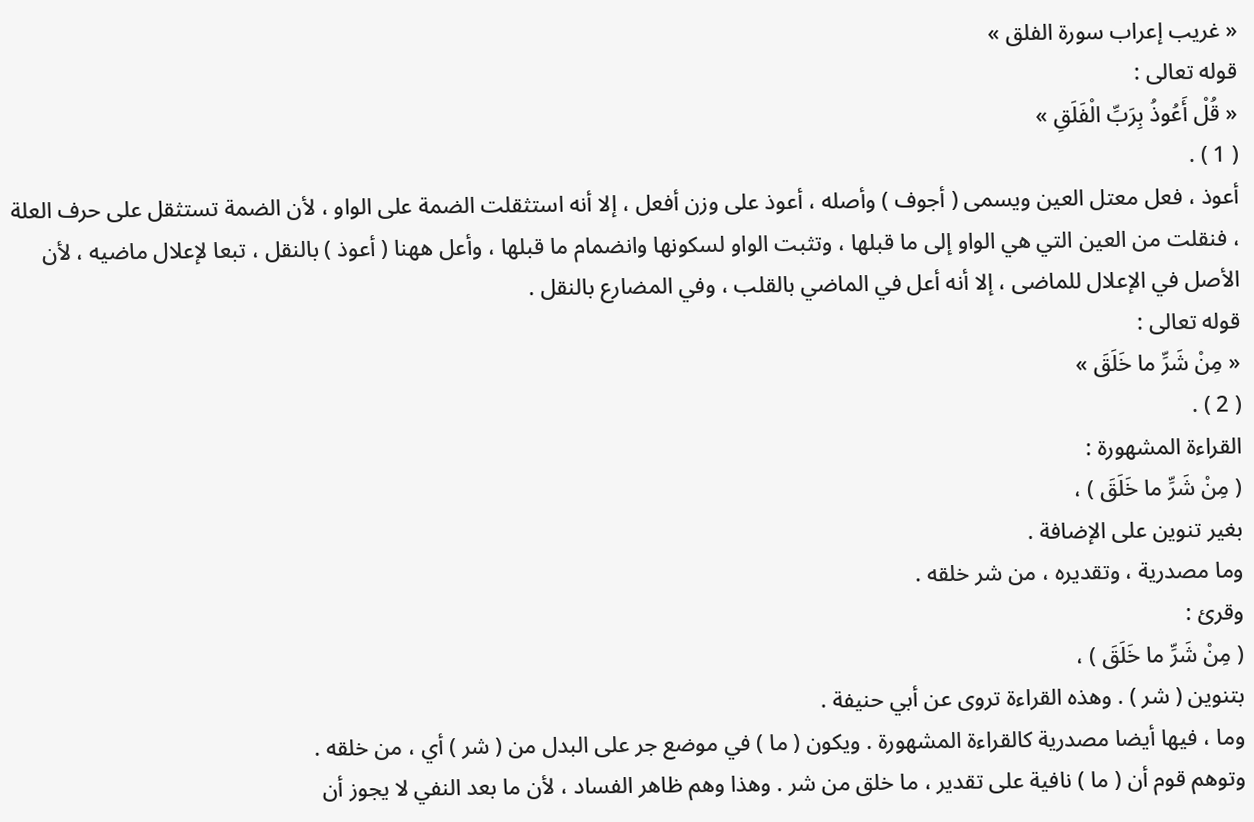« غريب إعراب سورة الفلق »
قوله تعالى :
« قُلْ أَعُوذُ بِرَبِّ الْفَلَقِ »
( 1 ) .
أعوذ ، فعل معتل العين ويسمى ( أجوف ) وأصله ، أعوذ على وزن أفعل ، إلا أنه استثقلت الضمة على الواو ، لأن الضمة تستثقل على حرف العلة ، فنقلت من العين التي هي الواو إلى ما قبلها ، وتثبت الواو لسكونها وانضمام ما قبلها ، وأعل ههنا ( أعوذ ) بالنقل ، تبعا لإعلال ماضيه ، لأن الأصل في الإعلال للماضى ، إلا أنه أعل في الماضي بالقلب ، وفي المضارع بالنقل .
قوله تعالى :
« مِنْ شَرِّ ما خَلَقَ »
( 2 ) .
القراءة المشهورة :
( مِنْ شَرِّ ما خَلَقَ ) ،
بغير تنوين على الإضافة .
وما مصدرية ، وتقديره ، من شر خلقه .
وقرئ :
( مِنْ شَرِّ ما خَلَقَ ) ،
بتنوين ( شر ) . وهذه القراءة تروى عن أبي حنيفة .
وما ، فيها أيضا مصدرية كالقراءة المشهورة . ويكون ( ما ) في موضع جر على البدل من ( شر ) أي ، من خلقه .
وتوهم قوم أن ( ما ) نافية على تقدير ، ما خلق من شر . وهذا وهم ظاهر الفساد ، لأن ما بعد النفي لا يجوز أن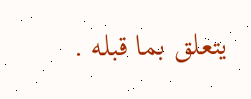يتعلق بما قبله .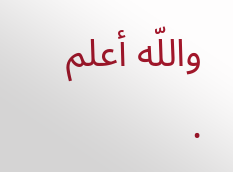واللّه أعلم .